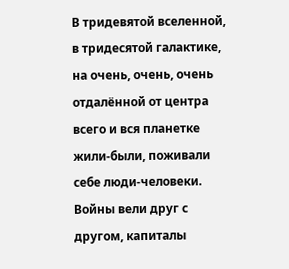В тридевятой вселенной, в тридесятой галактике, на очень, очень, очень отдалённой от центра всего и вся планетке жили-были, поживали себе люди-человеки. Войны вели друг с другом, капиталы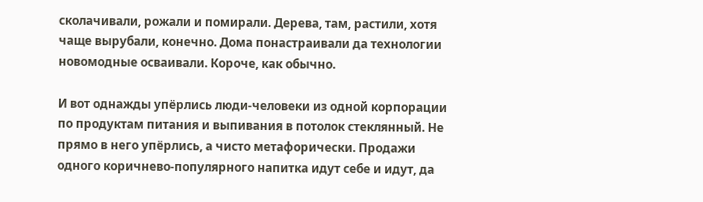сколачивали, рожали и помирали. Дерева, там, растили, хотя чаще вырубали, конечно. Дома понастраивали да технологии новомодные осваивали. Короче, как обычно.

И вот однажды упёрлись люди-человеки из одной корпорации по продуктам питания и выпивания в потолок стеклянный. Не прямо в него упёрлись, а чисто метафорически. Продажи одного коричнево-популярного напитка идут себе и идут, да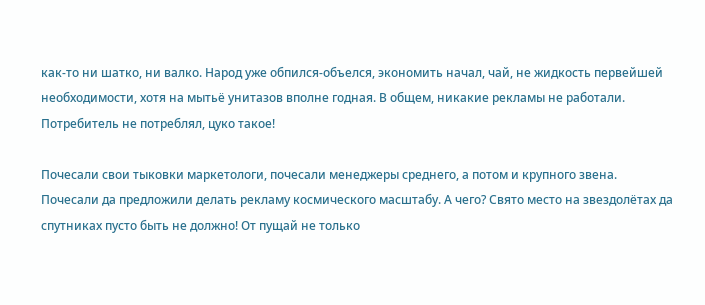как-то ни шатко, ни валко. Народ уже обпился-объелся, экономить начал, чай, не жидкость первейшей необходимости, хотя на мытьё унитазов вполне годная. В общем, никакие рекламы не работали. Потребитель не потреблял, цуко такое!

Почесали свои тыковки маркетологи, почесали менеджеры среднего, а потом и крупного звена. Почесали да предложили делать рекламу космического масштабу. А чего? Свято место на звездолётах да спутниках пусто быть не должно! От пущай не только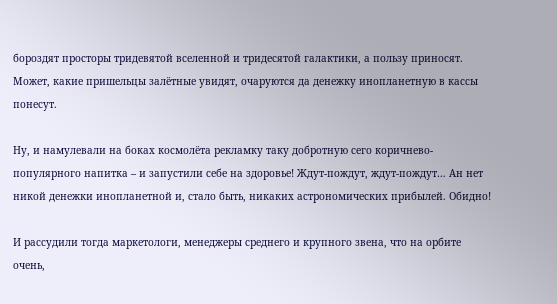бороздят просторы тридевятой вселенной и тридесятой галактики, а пользу приносят. Может, какие пришельцы залётные увидят, очаруются да денежку инопланетную в кассы понесут.

Ну, и намулевали на боках космолёта рекламку таку добротную сего коричнево-популярного напитка – и запустили себе на здоровье! Ждут-пождут, ждут-пождут… Ан нет никой денежки инопланетной и, стало быть, никаких астрономических прибылей. Обидно!

И рассудили тогда маркетологи, менеджеры среднего и крупного звена, что на орбите очень,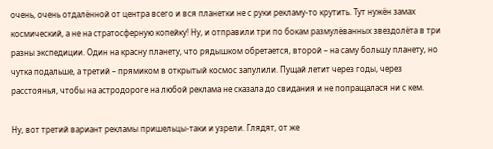очень, очень отдалённой от центра всего и вся планетки не с руки рекламу-то крутить. Тут нужён замах космический, а не на стратосферную копейку! Ну, и отправили три по бокам размулёванных звездолёта в три разны экспедиции. Один на красну планету, что рядышком обретается, второй – на саму большу планету, но чутка подальше, а третий – прямиком в открытый космос запулили. Пущай летит через годы, через расстоянья, чтобы на астродороге на любой реклама не сказала до свидания и не попращалася ни с кем.

Ну, вот третий вариант рекламы пришельцы-таки и узрели. Глядят, от же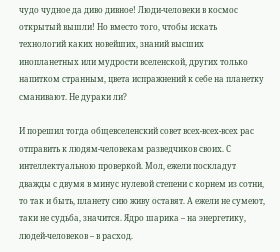чудо чудное да диво дивное! Люди-человеки в космос открытый вышли! Но вместо того, чтобы искать технологий каких новейших, знаний высших инопланетных или мудрости вселенской, других только напитком странным, цвета испражнений к себе на планетку сманивают. Не дураки ли?

И порешил тогда общевселенский совет всех-всех-всех рас отправить к людям-человекам разведчиков своих. С интеллектуальною проверкой. Мол, ежели поскладут дважды с двумя в минус нулевой степени с корнем из сотни, то так и быть, планету сию живу оставят. А ежели не сумеют, таки не судьба, значится. Ядро шарика – на энергетику, людей-человеков – в расход.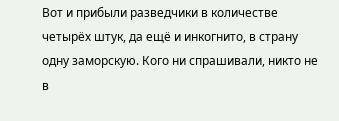Вот и прибыли разведчики в количестве четырёх штук, да ещё и инкогнито, в страну одну заморскую. Кого ни спрашивали, никто не в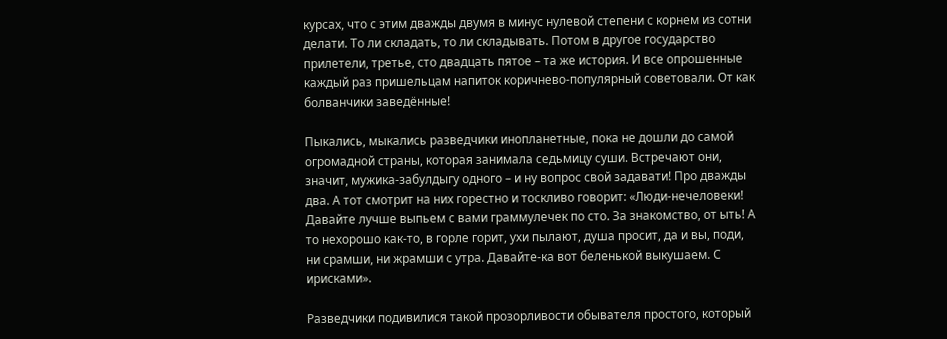курсах, что с этим дважды двумя в минус нулевой степени с корнем из сотни делати. То ли складать, то ли складывать. Потом в другое государство прилетели, третье, сто двадцать пятое – та же история. И все опрошенные каждый раз пришельцам напиток коричнево-популярный советовали. От как болванчики заведённые!

Пыкались, мыкались разведчики инопланетные, пока не дошли до самой огромадной страны, которая занимала седьмицу суши. Встречают они, значит, мужика-забулдыгу одного – и ну вопрос свой задавати! Про дважды два. А тот смотрит на них горестно и тоскливо говорит: «Люди-нечеловеки! Давайте лучше выпьем с вами граммулечек по сто. За знакомство, от ыть! А то нехорошо как-то, в горле горит, ухи пылают, душа просит, да и вы, поди, ни срамши, ни жрамши с утра. Давайте-ка вот беленькой выкушаем. С ирисками».

Разведчики подивилися такой прозорливости обывателя простого, который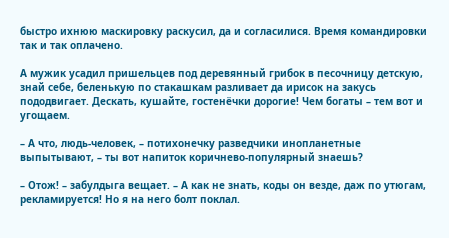быстро ихнюю маскировку раскусил, да и согласилися. Время командировки так и так оплачено.

А мужик усадил пришельцев под деревянный грибок в песочницу детскую, знай себе, беленькую по стакашкам разливает да ирисок на закусь пододвигает. Дескать, кушайте, гостенёчки дорогие! Чем богаты – тем вот и угощаем.

– А что, людь-человек, – потихонечку разведчики инопланетные выпытывают, – ты вот напиток коричнево-популярный знаешь?

– Отож! – забулдыга вещает. – А как не знать, коды он везде, даж по утюгам, рекламируется! Но я на него болт поклал.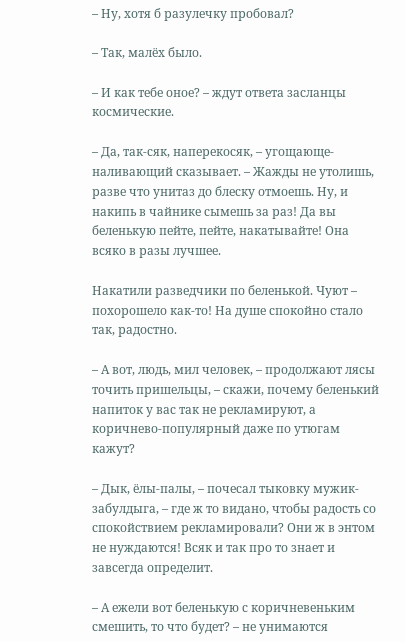– Ну, хотя б разулечку пробовал?

– Так, малёх было.

– И как тебе оное? – ждут ответа засланцы космические.

– Да, так-сяк, наперекосяк, – угощающе-наливающий сказывает. – Жажды не утолишь, разве что унитаз до блеску отмоешь. Ну, и накипь в чайнике сымешь за раз! Да вы беленькую пейте, пейте, накатывайте! Она всяко в разы лучшее.

Накатили разведчики по беленькой. Чуют – похорошело как-то! На душе спокойно стало так, радостно.

– А вот, людь, мил человек, – продолжают лясы точить пришельцы, – скажи, почему беленький напиток у вас так не рекламируют, а коричнево-популярный даже по утюгам кажут?

– Дык, ёлы-палы, – почесал тыковку мужик-забулдыга, – где ж то видано, чтобы радость со спокойствием рекламировали? Они ж в энтом не нуждаются! Всяк и так про то знает и завсегда определит.

– А ежели вот беленькую с коричневеньким смешить, то что будет? – не унимаются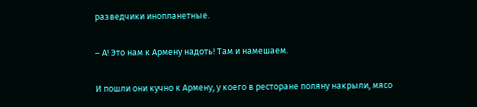разведчики инопланетные.

– А! Это нам к Армену надоть! Там и намешаем.

И пошли они кучно к Армену, у коего в ресторане поляну накрыли, мясо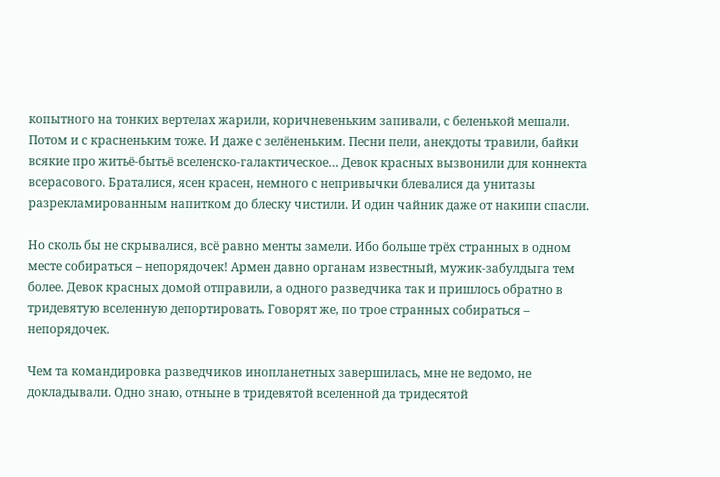копытного на тонких вертелах жарили, коричневеньким запивали, с беленькой мешали. Потом и с красненьким тоже. И даже с зелёненьким. Песни пели, анекдоты травили, байки всякие про житьё-бытьё вселенско-галактическое… Девок красных вызвонили для коннекта всерасового. Браталися, ясен красен, немного с непривычки блевалися да унитазы разрекламированным напитком до блеску чистили. И один чайник даже от накипи спасли.

Но сколь бы не скрывалися, всё равно менты замели. Ибо больше трёх странных в одном месте собираться – непорядочек! Армен давно органам известный, мужик-забулдыга тем более. Девок красных домой отправили, а одного разведчика так и пришлось обратно в тридевятую вселенную депортировать. Говорят же, по трое странных собираться – непорядочек.

Чем та командировка разведчиков инопланетных завершилась, мне не ведомо, не докладывали. Одно знаю, отныне в тридевятой вселенной да тридесятой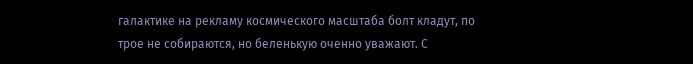галактике на рекламу космического масштаба болт кладут, по трое не собираются, но беленькую оченно уважают. С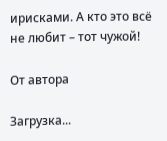ирисками. А кто это всё не любит – тот чужой!

От автора

Загрузка...